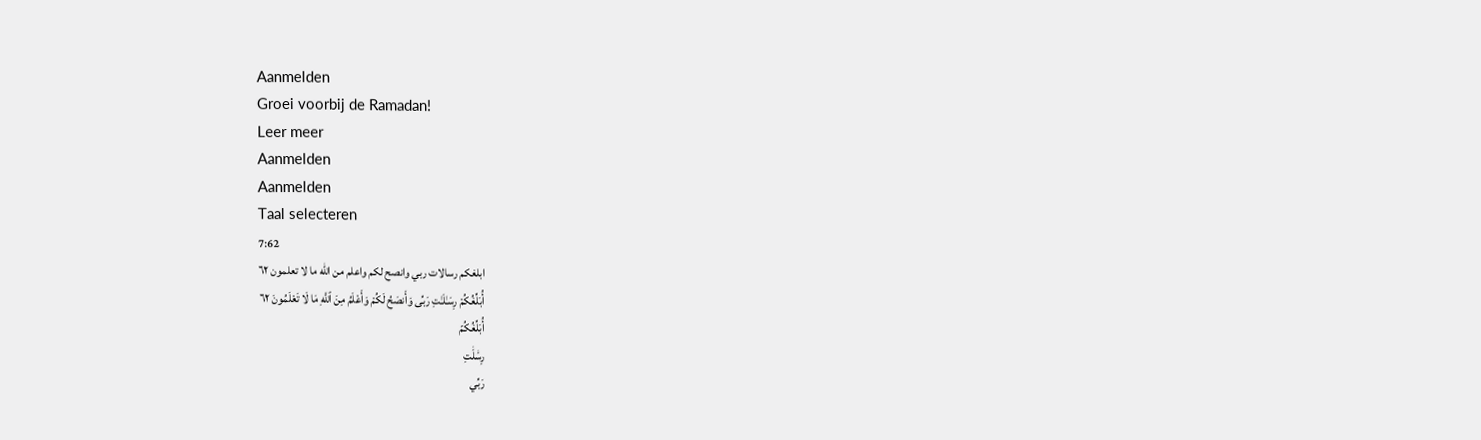Aanmelden
Groei voorbij de Ramadan!
Leer meer
Aanmelden
Aanmelden
Taal selecteren
7:62
ابلغكم رسالات ربي وانصح لكم واعلم من الله ما لا تعلمون ٦٢
أُبَلِّغُكُمْ رِسَـٰلَـٰتِ رَبِّى وَأَنصَحُ لَكُمْ وَأَعْلَمُ مِنَ ٱللَّهِ مَا لَا تَعْلَمُونَ ٦٢
أُبَلِّغُكُمۡ
رِسَٰلَٰتِ
رَبِّي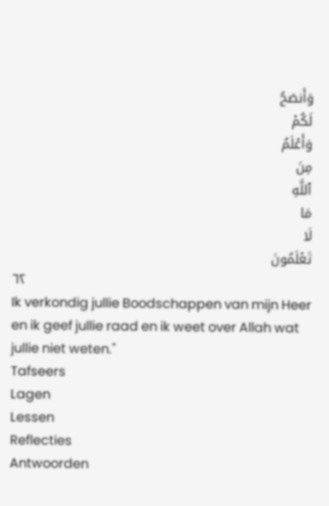وَأَنصَحُ
لَكُمۡ
وَأَعۡلَمُ
مِنَ
ٱللَّهِ
مَا
لَا
تَعۡلَمُونَ
٦٢
Ik verkondig jullie Boodschappen van mijn Heer en ik geef jullie raad en ik weet over Allah wat jullie niet weten."
Tafseers
Lagen
Lessen
Reflecties
Antwoorden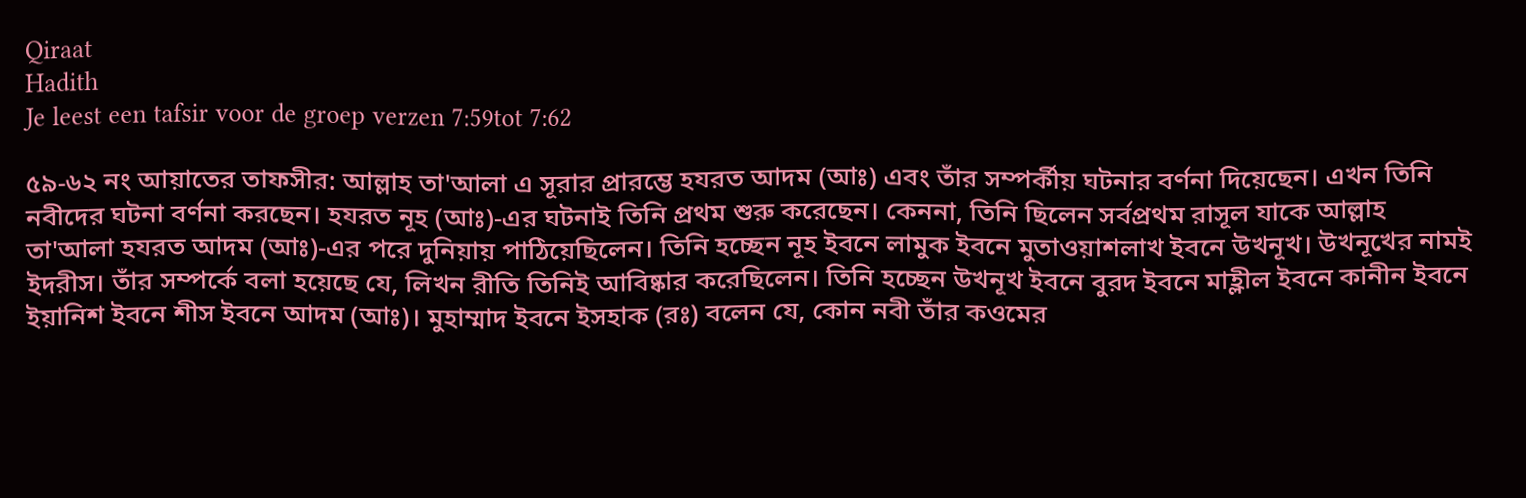Qiraat
Hadith
Je leest een tafsir voor de groep verzen 7:59tot 7:62

৫৯-৬২ নং আয়াতের তাফসীর: আল্লাহ তা'আলা এ সূরার প্রারম্ভে হযরত আদম (আঃ) এবং তাঁর সম্পর্কীয় ঘটনার বর্ণনা দিয়েছেন। এখন তিনি নবীদের ঘটনা বর্ণনা করছেন। হযরত নূহ (আঃ)-এর ঘটনাই তিনি প্রথম শুরু করেছেন। কেননা, তিনি ছিলেন সর্বপ্রথম রাসূল যাকে আল্লাহ তা'আলা হযরত আদম (আঃ)-এর পরে দুনিয়ায় পাঠিয়েছিলেন। তিনি হচ্ছেন নূহ ইবনে লামুক ইবনে মুতাওয়াশলাখ ইবনে উখনূখ। উখনূখের নামই ইদরীস। তাঁর সম্পর্কে বলা হয়েছে যে, লিখন রীতি তিনিই আবিষ্কার করেছিলেন। তিনি হচ্ছেন উখনূখ ইবনে বুরদ ইবনে মাহ্লীল ইবনে কানীন ইবনে ইয়ানিশ ইবনে শীস ইবনে আদম (আঃ)। মুহাম্মাদ ইবনে ইসহাক (রঃ) বলেন যে, কোন নবী তাঁর কওমের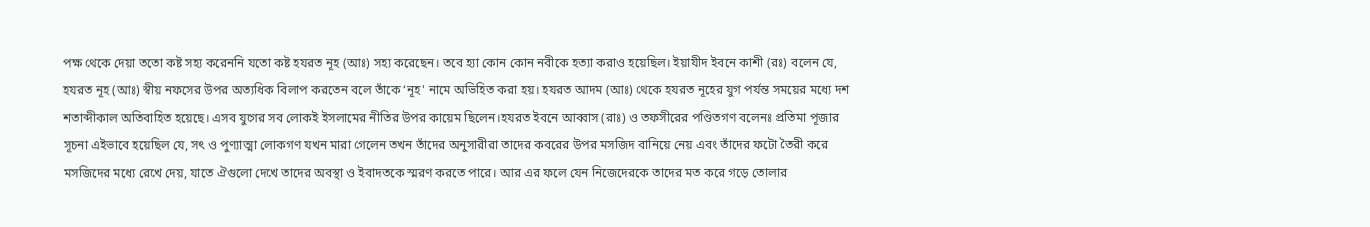পক্ষ থেকে দেয়া ততো কষ্ট সহ্য করেননি যতো কষ্ট হযরত নূহ (আঃ) সহ্য করেছেন। তবে হ্যা কোন কোন নবীকে হত্যা করাও হয়েছিল। ইয়াযীদ ইবনে কাশী (রঃ) বলেন যে, হযরত নূহ (আঃ) স্বীয় নফসের উপর অত্যধিক বিলাপ করতেন বলে তাঁকে ‘নূহ' নামে অভিহিত করা হয়। হযরত আদম (আঃ) থেকে হযরত নূহের যুগ পর্যন্ত সময়ের মধ্যে দশ শতাব্দীকাল অতিবাহিত হয়েছে। এসব যুগের সব লোকই ইসলামের নীতির উপর কায়েম ছিলেন।হযরত ইবনে আব্বাস (রাঃ) ও তফসীরের পণ্ডিতগণ বলেনঃ প্রতিমা পূজার সূচনা এইভাবে হয়েছিল যে, সৎ ও পুণ্যাত্মা লোকগণ যখন মারা গেলেন তখন তাঁদের অনুসারীরা তাদের কবরের উপর মসজিদ বানিয়ে নেয় এবং তাঁদের ফটো তৈরী করে মসজিদের মধ্যে রেখে দেয়, যাতে ঐগুলো দেখে তাদের অবস্থা ও ইবাদতকে স্মরণ করতে পারে। আর এর ফলে যেন নিজেদেরকে তাদের মত করে গড়ে তোলার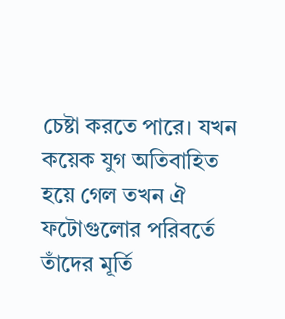চেষ্টা করতে পারে। যখন কয়েক যুগ অতিবাহিত হয়ে গেল তখন ঐ ফটোগুলোর পরিবর্তে তাঁদের মূর্তি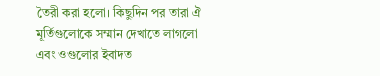তৈরী করা হলো। কিছুদিন পর তারা ঐ মূর্তিগুলোকে সম্মান দেখাতে লাগলো এবং ওগুলোর ইবাদত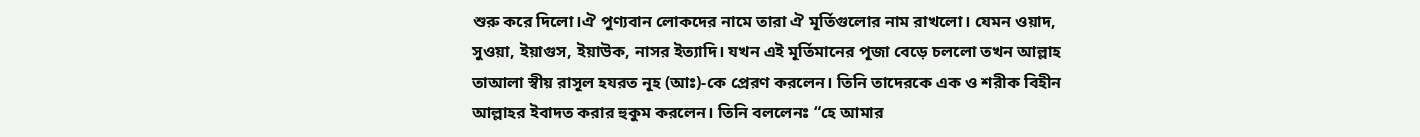শুরু করে দিলো।ঐ পুণ্যবান লোকদের নামে তারা ঐ মূর্তিগুলোর নাম রাখলো। যেমন ওয়াদ, সুওয়া, ইয়াগুস, ইয়াউক, নাসর ইত্যাদি। যখন এই মূর্তিমানের পূজা বেড়ে চললো তখন আল্লাহ তাআলা স্বীয় রাসূল হযরত নূহ (আঃ)-কে প্রেরণ করলেন। তিনি তাদেরকে এক ও শরীক বিহীন আল্লাহর ইবাদত করার হুকুম করলেন। তিনি বললেনঃ “হে আমার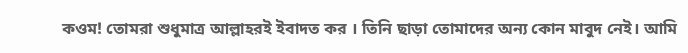কওম! তোমরা শুধুমাত্র আল্লাহরই ইবাদত কর । তিনি ছাড়া তোমাদের অন্য কোন মাবুদ নেই। আমি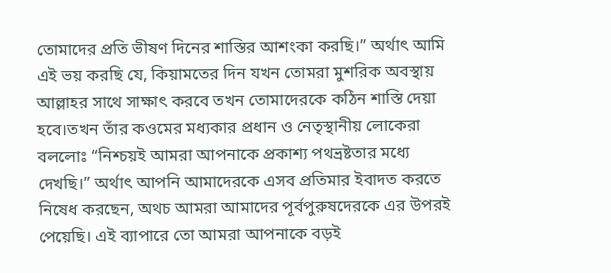তোমাদের প্রতি ভীষণ দিনের শাস্তির আশংকা করছি।” অর্থাৎ আমি এই ভয় করছি যে, কিয়ামতের দিন যখন তোমরা মুশরিক অবস্থায় আল্লাহর সাথে সাক্ষাৎ করবে তখন তোমাদেরকে কঠিন শাস্তি দেয়া হবে।তখন তাঁর কওমের মধ্যকার প্রধান ও নেতৃস্থানীয় লোকেরা বললোঃ “নিশ্চয়ই আমরা আপনাকে প্রকাশ্য পথভ্রষ্টতার মধ্যে দেখছি।” অর্থাৎ আপনি আমাদেরকে এসব প্রতিমার ইবাদত করতে নিষেধ করছেন, অথচ আমরা আমাদের পূর্বপুরুষদেরকে এর উপরই পেয়েছি। এই ব্যাপারে তো আমরা আপনাকে বড়ই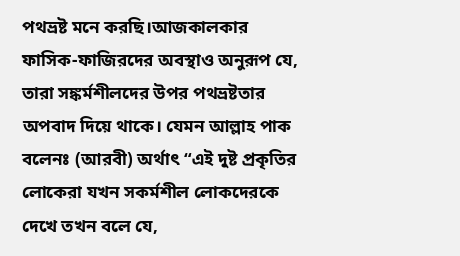পথভ্রষ্ট মনে করছি।আজকালকার ফাসিক-ফাজিরদের অবস্থাও অনুরূপ যে, তারা সঙ্কৰ্মশীলদের উপর পথভ্রষ্টতার অপবাদ দিয়ে থাকে। যেমন আল্লাহ পাক বলেনঃ (আরবী) অর্থাৎ “এই দুষ্ট প্রকৃতির লোকেরা যখন সকর্মশীল লোকদেরকে দেখে তখন বলে যে,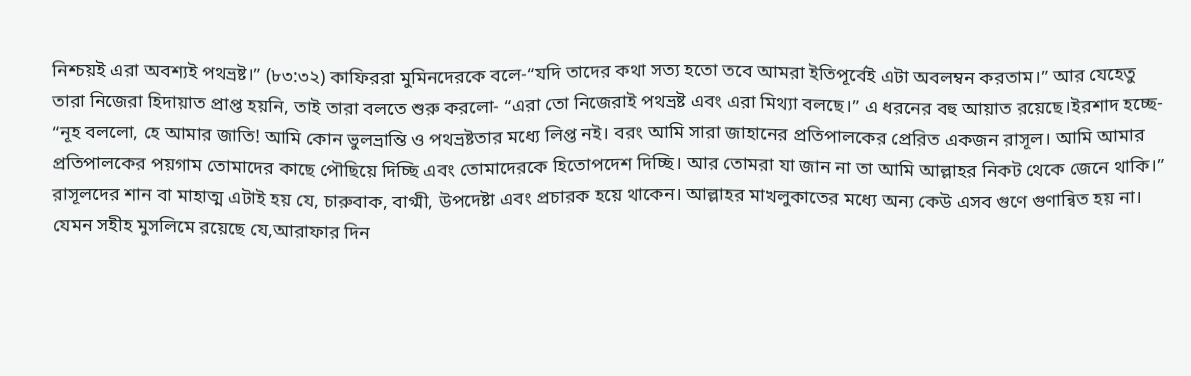নিশ্চয়ই এরা অবশ্যই পথভ্রষ্ট।” (৮৩:৩২) কাফিররা মুমিনদেরকে বলে-“যদি তাদের কথা সত্য হতো তবে আমরা ইতিপূর্বেই এটা অবলম্বন করতাম।” আর যেহেতু তারা নিজেরা হিদায়াত প্রাপ্ত হয়নি, তাই তারা বলতে শুরু করলো- “এরা তো নিজেরাই পথভ্রষ্ট এবং এরা মিথ্যা বলছে।” এ ধরনের বহু আয়াত রয়েছে।ইরশাদ হচ্ছে- “নূহ বললো, হে আমার জাতি! আমি কোন ভুলভ্রান্তি ও পথভ্রষ্টতার মধ্যে লিপ্ত নই। বরং আমি সারা জাহানের প্রতিপালকের প্রেরিত একজন রাসূল। আমি আমার প্রতিপালকের পয়গাম তোমাদের কাছে পৌছিয়ে দিচ্ছি এবং তোমাদেরকে হিতোপদেশ দিচ্ছি। আর তোমরা যা জান না তা আমি আল্লাহর নিকট থেকে জেনে থাকি।” রাসূলদের শান বা মাহাত্ম এটাই হয় যে, চারুবাক, বাগ্মী, উপদেষ্টা এবং প্রচারক হয়ে থাকেন। আল্লাহর মাখলুকাতের মধ্যে অন্য কেউ এসব গুণে গুণান্বিত হয় না। যেমন সহীহ মুসলিমে রয়েছে যে,আরাফার দিন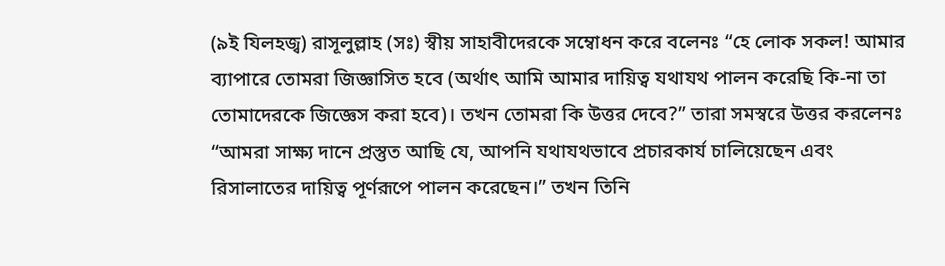(৯ই যিলহজ্ব) রাসূলুল্লাহ (সঃ) স্বীয় সাহাবীদেরকে সম্বোধন করে বলেনঃ “হে লোক সকল! আমার ব্যাপারে তোমরা জিজ্ঞাসিত হবে (অর্থাৎ আমি আমার দায়িত্ব যথাযথ পালন করেছি কি-না তা তোমাদেরকে জিজ্ঞেস করা হবে)। তখন তোমরা কি উত্তর দেবে?” তারা সমস্বরে উত্তর করলেনঃ “আমরা সাক্ষ্য দানে প্রস্তুত আছি যে, আপনি যথাযথভাবে প্রচারকার্য চালিয়েছেন এবং রিসালাতের দায়িত্ব পূর্ণরূপে পালন করেছেন।” তখন তিনি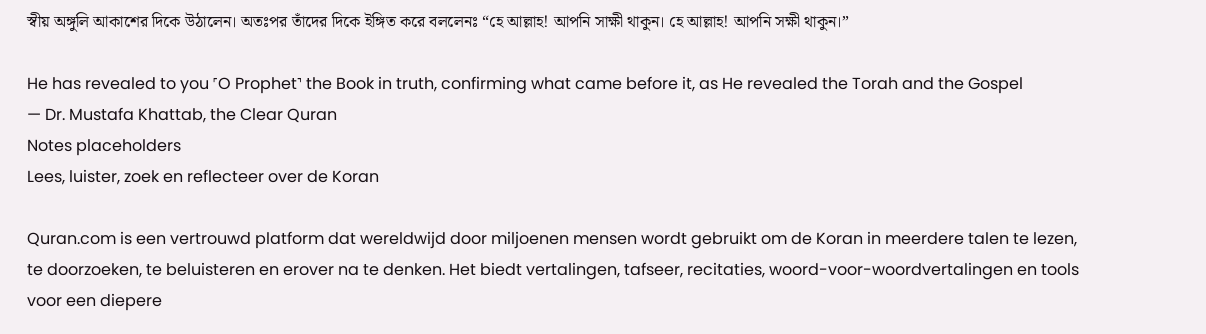স্বীয় অঙ্গুলি আকাশের দিকে উঠালেন। অতঃপর তাঁদের দিকে ইঙ্গিত করে বললেনঃ “হে আল্লাহ! আপনি সাক্ষী থাকুন। হে আল্লাহ! আপনি সক্ষী থাকুন।”

He has revealed to you ˹O Prophet˺ the Book in truth, confirming what came before it, as He revealed the Torah and the Gospel
— Dr. Mustafa Khattab, the Clear Quran
Notes placeholders
Lees, luister, zoek en reflecteer over de Koran

Quran.com is een vertrouwd platform dat wereldwijd door miljoenen mensen wordt gebruikt om de Koran in meerdere talen te lezen, te doorzoeken, te beluisteren en erover na te denken. Het biedt vertalingen, tafseer, recitaties, woord-voor-woordvertalingen en tools voor een diepere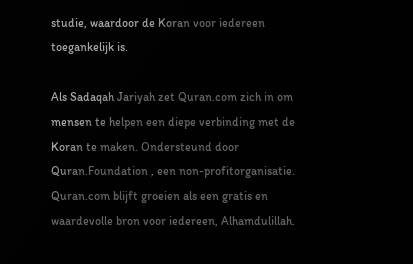studie, waardoor de Koran voor iedereen toegankelijk is.

Als Sadaqah Jariyah zet Quran.com zich in om mensen te helpen een diepe verbinding met de Koran te maken. Ondersteund door Quran.Foundation , een non-profitorganisatie. Quran.com blijft groeien als een gratis en waardevolle bron voor iedereen, Alhamdulillah.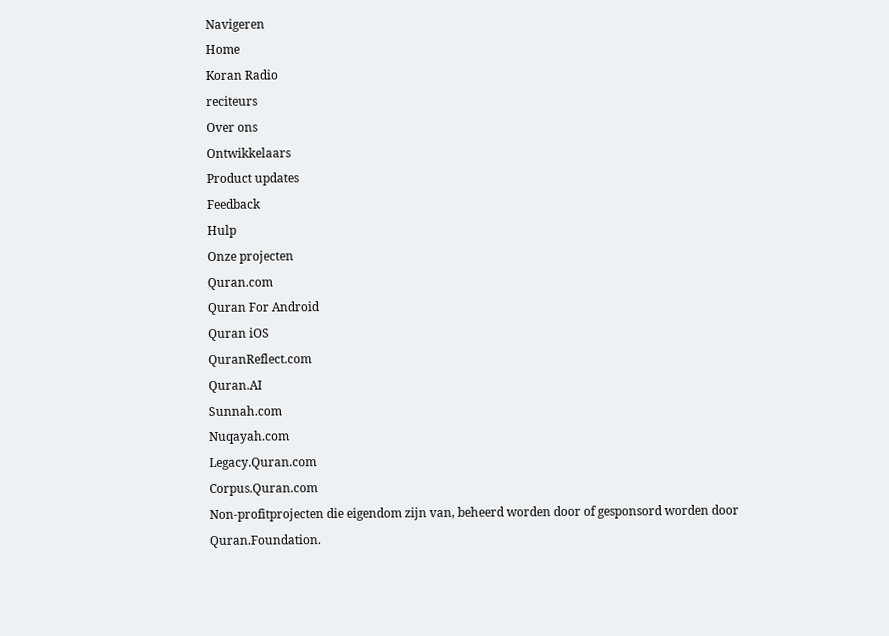Navigeren
Home
Koran Radio
reciteurs
Over ons
Ontwikkelaars
Product updates
Feedback
Hulp
Onze projecten
Quran.com
Quran For Android
Quran iOS
QuranReflect.com
Quran.AI
Sunnah.com
Nuqayah.com
Legacy.Quran.com
Corpus.Quran.com
Non-profitprojecten die eigendom zijn van, beheerd worden door of gesponsord worden door Quran.Foundation.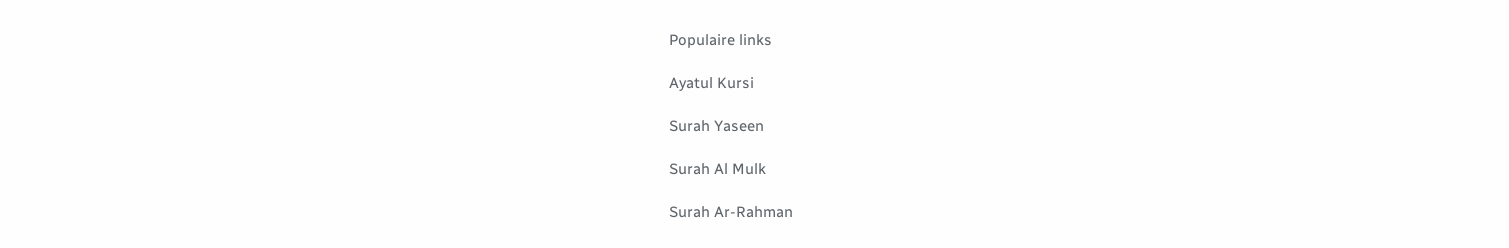Populaire links

Ayatul Kursi

Surah Yaseen

Surah Al Mulk

Surah Ar-Rahman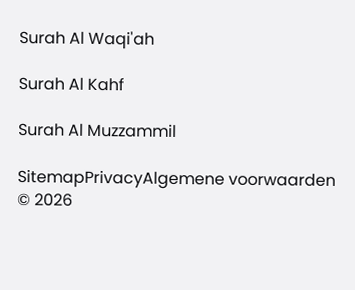Surah Al Waqi'ah

Surah Al Kahf

Surah Al Muzzammil

SitemapPrivacyAlgemene voorwaarden
© 2026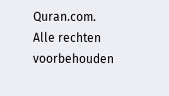Quran.com. Alle rechten voorbehouden